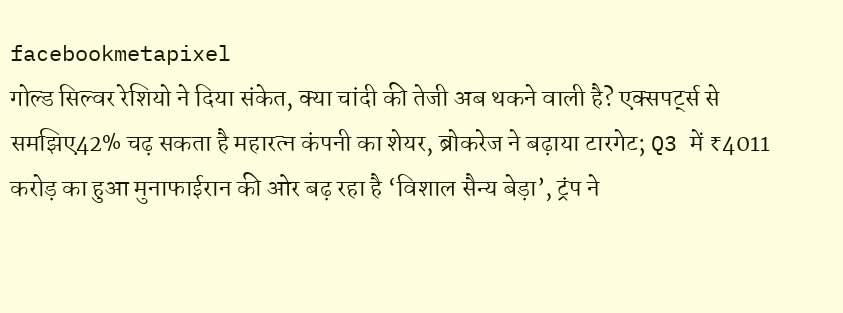facebookmetapixel
गोल्ड सिल्वर रेशियो ने दिया संकेत, क्या चांदी की तेजी अब थकने वाली है? एक्सपर्ट्स से समझिए42% चढ़ सकता है महारत्न कंपनी का शेयर, ब्रोकरेज ने बढ़ाया टारगेट; Q3 में ₹4011 करोड़ का हुआ मुनाफाईरान की ओर बढ़ रहा है ‘विशाल सैन्य बेड़ा’, ट्रंप ने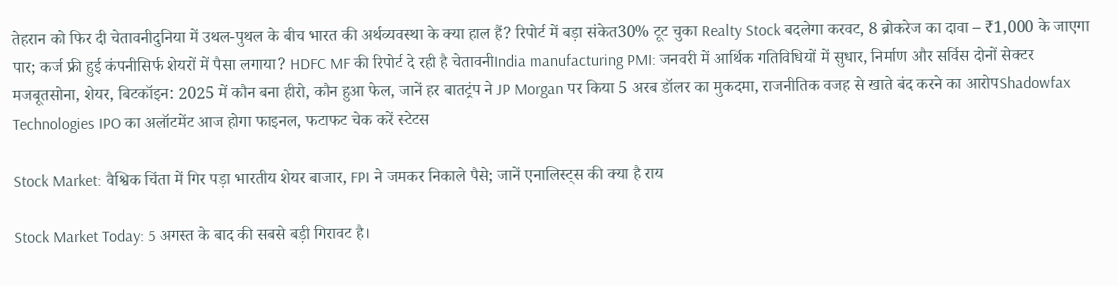तेहरान को फिर दी चेतावनीदुनिया में उथल-पुथल के बीच भारत की अर्थव्यवस्था के क्या हाल हैं? रिपोर्ट में बड़ा संकेत30% टूट चुका Realty Stock बदलेगा करवट, 8 ब्रोकरेज का दावा – ₹1,000 के जाएगा पार; कर्ज फ्री हुई कंपनीसिर्फ शेयरों में पैसा लगाया? HDFC MF की रिपोर्ट दे रही है चेतावनीIndia manufacturing PMI: जनवरी में आर्थिक गतिविधियों में सुधार, निर्माण और सर्विस दोनों सेक्टर मजबूतसोना, शेयर, बिटकॉइन: 2025 में कौन बना हीरो, कौन हुआ फेल, जानें हर बातट्रंप ने JP Morgan पर किया 5 अरब डॉलर का मुकदमा, राजनीतिक वजह से खाते बंद करने का आरोपShadowfax Technologies IPO का अलॉटमेंट आज होगा फाइनल, फटाफट चेक करें स्टेटस

Stock Market: वैश्विक चिंता में गिर पड़ा भारतीय शेयर बाजार, FPI ने जमकर निकाले पैसे; जानें एनालिस्ट्स की क्या है राय

Stock Market Today: 5 अगस्त के बाद की सबसे बड़ी गिरावट है।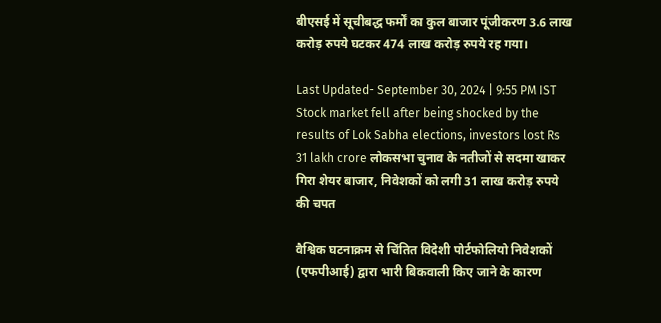बीएसई में सूचीबद्ध फर्मों का कुल बाजार पूंजीकरण 3.6 लाख करोड़ रुपये घटकर 474 लाख करोड़ रुपये रह गया।

Last Updated- September 30, 2024 | 9:55 PM IST
Stock market fell after being shocked by the results of Lok Sabha elections, investors lost Rs 31 lakh crore लोकसभा चुनाव के नतीजों से सदमा खाकर गिरा शेयर बाजार, निवेशकों को लगी 31 लाख करोड़ रुपये की चपत

वैश्विक घटनाक्रम से चिंतित विदेशी पोर्टफोलियो निवेशकों (एफपीआई) द्वारा भारी बिकवाली किए जाने के कारण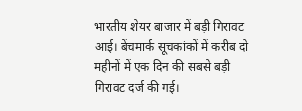भारतीय शेयर बाजार में बड़ी गिरावट आई। बेंचमार्क सूचकांकों में करीब दो महीनों में एक दिन की सबसे बड़ी गिरावट दर्ज की गई।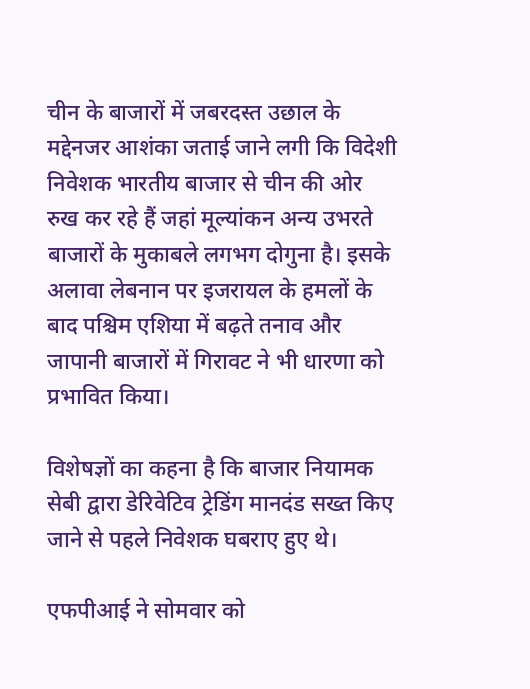चीन के बाजारों में जबरदस्त उछाल के मद्देनजर आशंका जताई जाने लगी कि विदेशी निवेशक भारतीय बाजार से चीन की ओर रुख कर रहे हैं जहां मूल्यांकन अन्य उभरते बाजारों के मुकाबले लगभग दोगुना है। इसके अलावा लेबनान पर इजरायल के हमलों के बाद पश्चिम एशिया में बढ़ते तनाव और जापानी बाजारों में गिरावट ने भी धारणा को प्रभावित किया।

विशेषज्ञों का कहना है कि बाजार नियामक सेबी द्वारा डेरिवेटिव ट्रेडिंग मानदंड सख्त किए जाने से पहले निवेशक घबराए हुए थे।

एफपीआई ने सोमवार को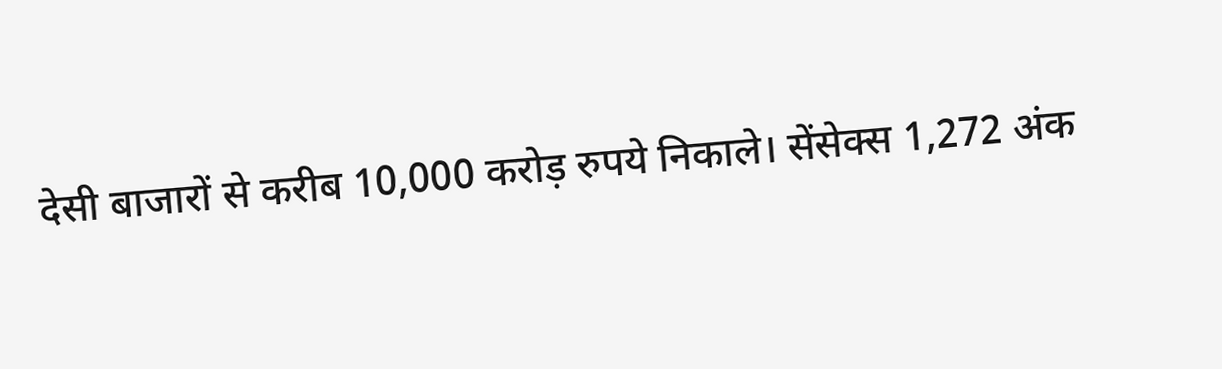देसी बाजारों से करीब 10,000 करोड़ रुपये निकाले। सेंसेक्स 1,272 अंक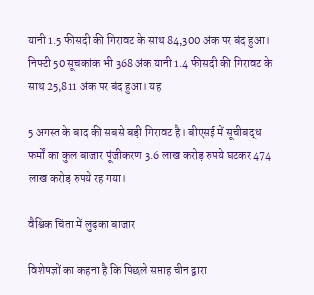यानी 1.5 फीसदी की गिरावट के साथ 84,300 अंक पर बंद हुआ। निफ्टी 50 सूचकांक भी 368 अंक यानी 1.4 फीसदी की गिरावट के साथ 25,811 अंक पर बंद हुआ। यह

5 अगस्त के बाद की सबसे बड़ी गिरावट है। बीएसई में सूचीबद्ध फर्मों का कुल बाजार पूंजीकरण 3.6 लाख करोड़ रुपये घटकर 474 लाख करोड़ रुपये रह गया।

वैश्विक चिंता में लुढ़का बाजार

विशेषज्ञों का कहना है कि पिछले सप्ताह चीन द्वारा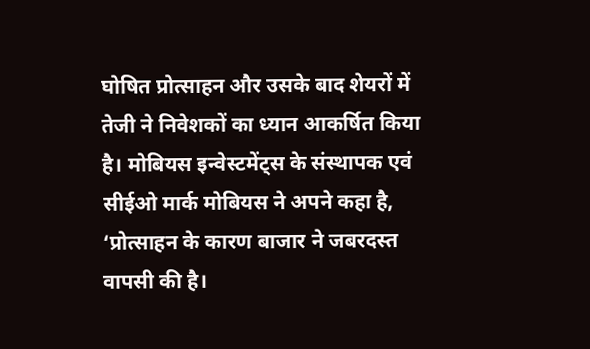घोषित प्रोत्साहन और उसके बाद शेयरों में तेजी ने निवेशकों का ध्यान आकर्षित किया है। मोबियस इन्वेस्टमेंट्स के संस्थापक एवं सीईओ मार्क मोबियस ने अपने कहा है, ‘प्रोत्साहन के कारण बाजार ने जबरदस्त वापसी की है।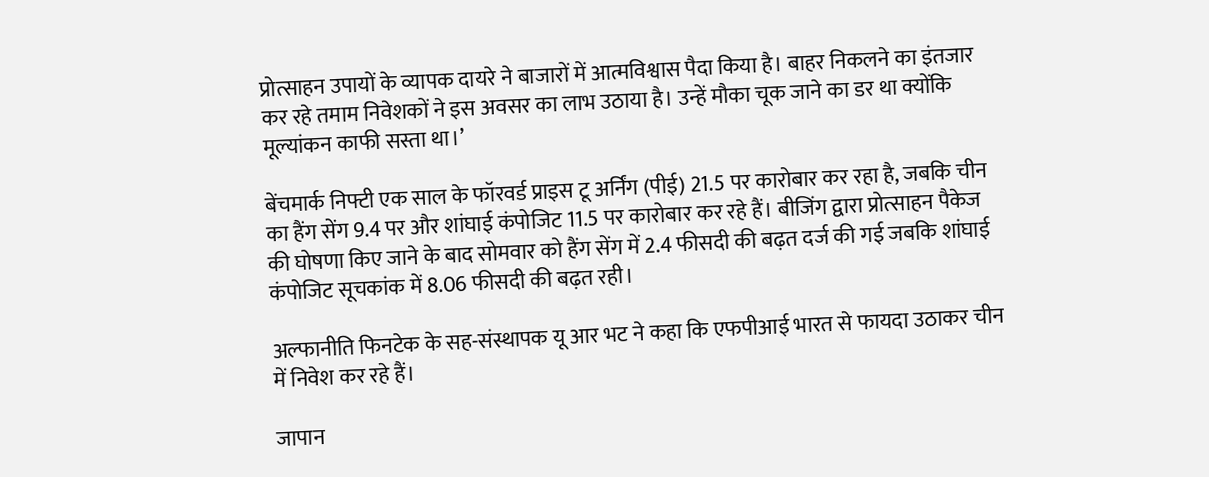प्रोत्साहन उपायों के व्यापक दायरे ने बाजारों में आत्मविश्वास पैदा किया है। बाहर निकलने का इंतजार कर रहे तमाम निवेशकों ने इस अवसर का लाभ उठाया है। उन्हें मौका चूक जाने का डर था क्योंकि मूल्यांकन काफी सस्ता था।’

बेंचमार्क निफ्टी एक साल के फॉरवर्ड प्राइस टू अर्निंग (पीई) 21.5 पर कारोबार कर रहा है, जबकि चीन का हैंग सेंग 9.4 पर और शांघाई कंपोजिट 11.5 पर कारोबार कर रहे हैं। बीजिंग द्वारा प्रोत्साहन पैकेज की घोषणा किए जाने के बाद सोमवार को हैंग सेंग में 2.4 फीसदी की बढ़त दर्ज की गई जबकि शांघाई कंपोजिट सूचकांक में 8.06 फीसदी की बढ़त रही।

अल्फानीति फिनटेक के सह-संस्थापक यू आर भट ने कहा कि एफपीआई भारत से फायदा उठाकर चीन में निवेश कर रहे हैं।

जापान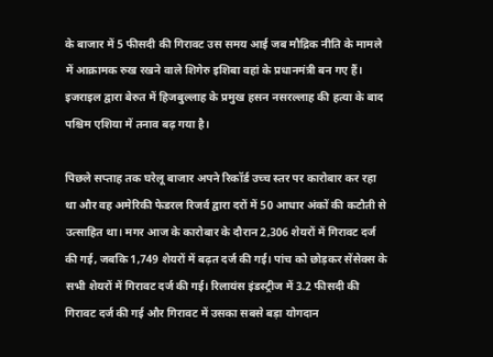के बाजार में 5 फीसदी की गिरावट उस समय आई जब मौद्रिक नीति के मामले में आक्रामक रुख रखने वाले शिगेरु इशिबा वहां के प्रधानमंत्री बन गए हैं। इजराइल द्वारा बेरुत में हिजबुल्लाह के प्रमुख हसन नसरल्लाह की हत्या के बाद पश्चिम एशिया में तनाव बढ़ गया है।

पिछले सप्ताह तक घरेलू बाजार अपने रिकॉर्ड उच्च स्तर पर कारोबार कर रहा था और वह अमेरिकी फेडरल रिजर्व द्वारा दरों में 50 आधार अंकों की कटौती से उत्साहित था। मगर आज के कारोबार के दौरान 2,306 शेयरों में गिरावट दर्ज की गई, जबकि 1,749 शेयरों में बढ़त दर्ज की गई। पांच को छोड़कर सेंसेक्स के सभी शेयरों में गिरावट दर्ज की गई। रिलायंस इंडस्ट्रीज में 3.2 फीसदी की गिरावट दर्ज की गई और गिरावट में उसका सबसे बड़ा योगदान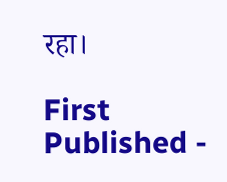रहा।

First Published -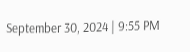September 30, 2024 | 9:55 PM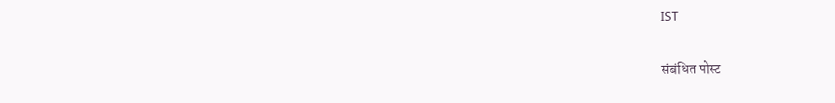IST

संबंधित पोस्ट